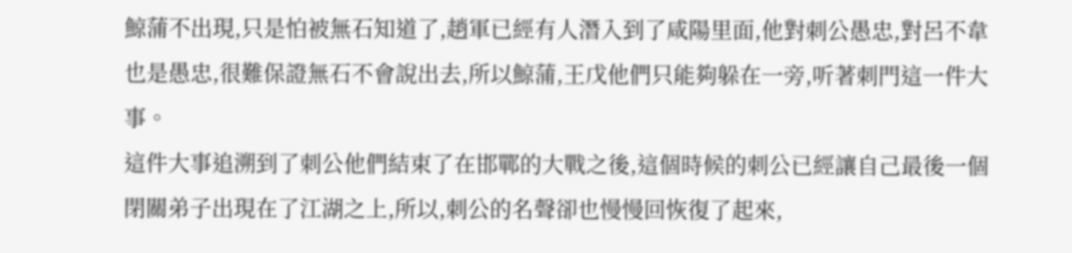鯨蒲不出現,只是怕被無石知道了,趙軍已經有人潛入到了咸陽里面,他對刺公愚忠,對呂不韋也是愚忠,很難保證無石不會說出去,所以鯨蒲,王戊他們只能夠躲在一旁,听著刺門這一件大事。
這件大事追溯到了刺公他們結束了在邯鄲的大戰之後,這個時候的刺公已經讓自己最後一個閉關弟子出現在了江湖之上,所以,刺公的名聲卻也慢慢回恢復了起來,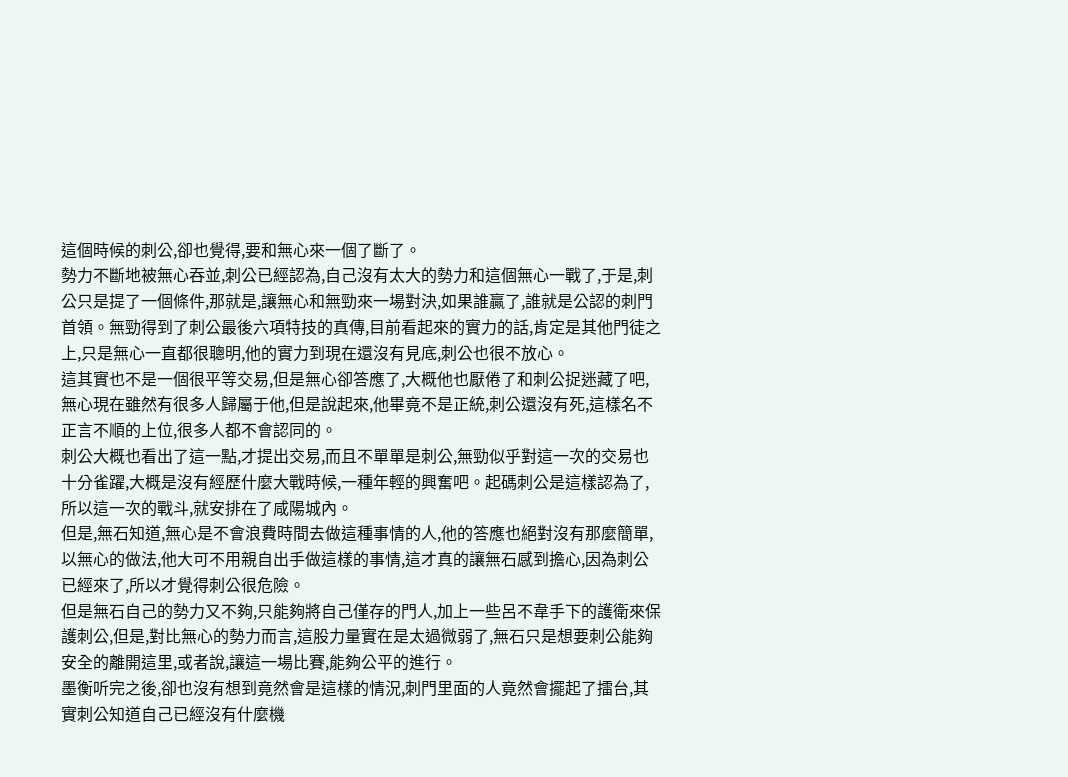這個時候的刺公,卻也覺得,要和無心來一個了斷了。
勢力不斷地被無心吞並,刺公已經認為,自己沒有太大的勢力和這個無心一戰了,于是,刺公只是提了一個條件,那就是,讓無心和無勁來一場對決,如果誰贏了,誰就是公認的刺門首領。無勁得到了刺公最後六項特技的真傳,目前看起來的實力的話,肯定是其他門徒之上,只是無心一直都很聰明,他的實力到現在還沒有見底,刺公也很不放心。
這其實也不是一個很平等交易,但是無心卻答應了,大概他也厭倦了和刺公捉迷藏了吧,無心現在雖然有很多人歸屬于他,但是說起來,他畢竟不是正統,刺公還沒有死,這樣名不正言不順的上位,很多人都不會認同的。
刺公大概也看出了這一點,才提出交易,而且不單單是刺公,無勁似乎對這一次的交易也十分雀躍,大概是沒有經歷什麼大戰時候,一種年輕的興奮吧。起碼刺公是這樣認為了,所以這一次的戰斗,就安排在了咸陽城內。
但是,無石知道,無心是不會浪費時間去做這種事情的人,他的答應也絕對沒有那麼簡單,以無心的做法,他大可不用親自出手做這樣的事情,這才真的讓無石感到擔心,因為刺公已經來了,所以才覺得刺公很危險。
但是無石自己的勢力又不夠,只能夠將自己僅存的門人,加上一些呂不韋手下的護衛來保護刺公,但是,對比無心的勢力而言,這股力量實在是太過微弱了,無石只是想要刺公能夠安全的離開這里,或者說,讓這一場比賽,能夠公平的進行。
墨衡听完之後,卻也沒有想到竟然會是這樣的情況,刺門里面的人竟然會擺起了擂台,其實刺公知道自己已經沒有什麼機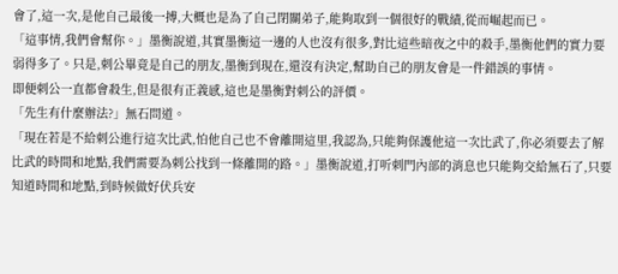會了,這一次,是他自己最後一搏,大概也是為了自己閉關弟子,能夠取到一個很好的戰績,從而崛起而已。
「這事情,我們會幫你。」墨衡說道,其實墨衡這一邊的人也沒有很多,對比這些暗夜之中的殺手,墨衡他們的實力要弱得多了。只是,刺公畢竟是自己的朋友,墨衡到現在,還沒有決定,幫助自己的朋友會是一件錯誤的事情。
即便刺公一直都會殺生,但是很有正義感,這也是墨衡對刺公的評價。
「先生有什麼辦法?」無石問道。
「現在若是不給刺公進行這次比武,怕他自己也不會離開這里,我認為,只能夠保護他這一次比武了,你必須要去了解比武的時間和地點,我們需要為刺公找到一條離開的路。」墨衡說道,打听刺門內部的消息也只能夠交給無石了,只要知道時間和地點,到時候做好伏兵安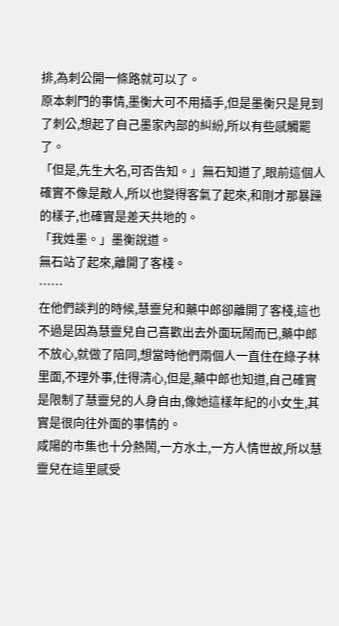排,為刺公開一條路就可以了。
原本刺門的事情,墨衡大可不用插手,但是墨衡只是見到了刺公,想起了自己墨家內部的糾紛,所以有些感觸罷了。
「但是,先生大名,可否告知。」無石知道了,眼前這個人確實不像是敵人,所以也變得客氣了起來,和剛才那暴躁的樣子,也確實是差天共地的。
「我姓墨。」墨衡說道。
無石站了起來,離開了客棧。
……
在他們談判的時候,慧靈兒和藥中郎卻離開了客棧,這也不過是因為慧靈兒自己喜歡出去外面玩鬧而已,藥中郎不放心,就做了陪同,想當時他們兩個人一直住在綠子林里面,不理外事,住得清心,但是,藥中郎也知道,自己確實是限制了慧靈兒的人身自由,像她這樣年紀的小女生,其實是很向往外面的事情的。
咸陽的市集也十分熱鬧,一方水土,一方人情世故,所以慧靈兒在這里感受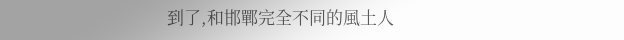到了,和邯鄲完全不同的風土人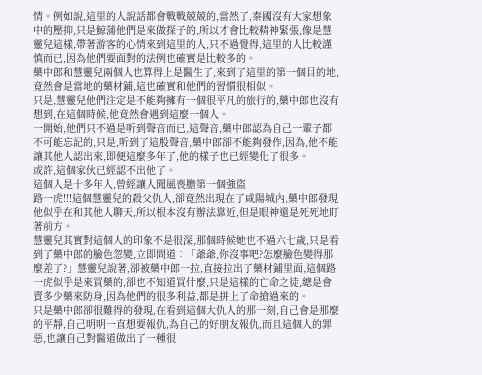情。例如說,這里的人說話都會戰戰兢兢的,當然了,秦國沒有大家想象中的壓抑,只是鯨蒲他們是來做探子的,所以才會比較精神緊張,像是慧靈兒這樣,帶著游客的心情來到這里的人,只不過覺得,這里的人比較謹慎而已,因為他們要面對的法例也確實是比較多的。
藥中郎和慧靈兒兩個人也算得上是醫生了,來到了這里的第一個目的地,竟然會是當地的藥材鋪,這也確實和他們的習慣很相似。
只是,慧靈兒他們注定是不能夠擁有一個很平凡的旅行的,藥中郎也沒有想到,在這個時候,他竟然會遇到這麼一個人。
一開始,他們只不過是听到聲音而已,這聲音,藥中郎認為自己一輩子都不可能忘記的,只是,听到了這股聲音,藥中郎卻不能夠發作,因為,他不能讓其他人認出來,即便這麼多年了,他的樣子也已經變化了很多。
或許,這個家伙已經認不出他了。
這個人是十多年人,曾經讓人聞風喪膽第一個強盜
路一虎!!!這個慧靈兒的殺父仇人,卻竟然出現在了咸陽城內,藥中郎發現他似乎在和其他人聊天,所以根本沒有辦法靠近,但是眼神還是死死地盯著前方。
慧靈兒其實對這個人的印象不是很深,那個時候她也不過六七歲,只是看到了藥中郎的臉色忽變,立即問道︰「爺爺,你沒事吧?怎麼臉色變得那麼差了?」慧靈兒說著,卻被藥中郎一拉,直接拉出了藥材鋪里面,這個路一虎似乎是來買藥的,卻也不知道買什麼,只是這樣的亡命之徒,總是會賣多少藥來防身,因為他們的很多利益,都是拼上了命搶過來的。
只是藥中郎卻很難得的發現,在看到這個大仇人的那一刻,自己會是那麼的平靜,自己明明一直想要報仇,為自己的好朋友報仇,而且這個人的罪惡,也讓自己對醫道做出了一種很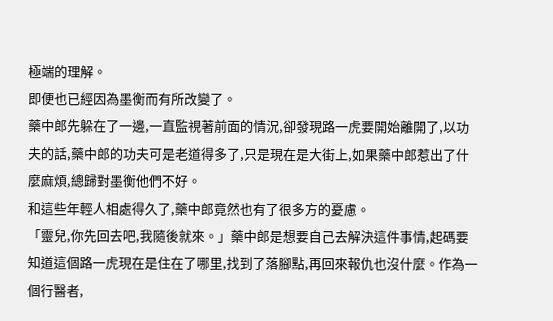極端的理解。
即便也已經因為墨衡而有所改變了。
藥中郎先躲在了一邊,一直監視著前面的情況,卻發現路一虎要開始離開了,以功夫的話,藥中郎的功夫可是老道得多了,只是現在是大街上,如果藥中郎惹出了什麼麻煩,總歸對墨衡他們不好。
和這些年輕人相處得久了,藥中郎竟然也有了很多方的憂慮。
「靈兒,你先回去吧,我隨後就來。」藥中郎是想要自己去解決這件事情,起碼要知道這個路一虎現在是住在了哪里,找到了落腳點,再回來報仇也沒什麼。作為一個行醫者,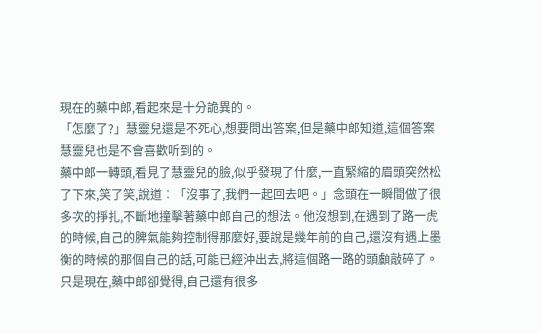現在的藥中郎,看起來是十分詭異的。
「怎麼了?」慧靈兒還是不死心,想要問出答案,但是藥中郎知道,這個答案慧靈兒也是不會喜歡听到的。
藥中郎一轉頭,看見了慧靈兒的臉,似乎發現了什麼,一直緊縮的眉頭突然松了下來,笑了笑,說道︰「沒事了,我們一起回去吧。」念頭在一瞬間做了很多次的掙扎,不斷地撞擊著藥中郎自己的想法。他沒想到,在遇到了路一虎的時候,自己的脾氣能夠控制得那麼好,要說是幾年前的自己,還沒有遇上墨衡的時候的那個自己的話,可能已經沖出去,將這個路一路的頭顱敲碎了。
只是現在,藥中郎卻覺得,自己還有很多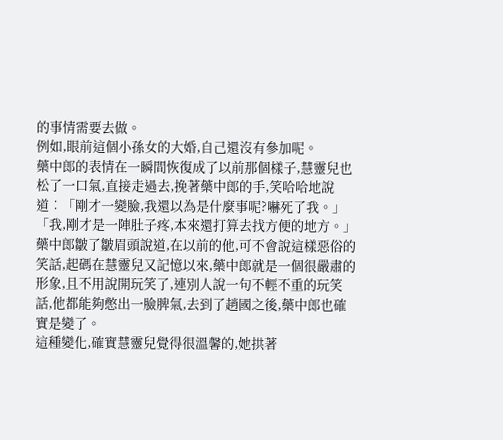的事情需要去做。
例如,眼前這個小孫女的大婚,自己還沒有參加呢。
藥中郎的表情在一瞬間恢復成了以前那個樣子,慧靈兒也松了一口氣,直接走過去,挽著藥中郎的手,笑哈哈地說道︰「剛才一變臉,我還以為是什麼事呢?嚇死了我。」
「我,剛才是一陣肚子疼,本來還打算去找方便的地方。」藥中郎皺了皺眉頭說道,在以前的他,可不會說這樣惡俗的笑話,起碼在慧靈兒又記憶以來,藥中郎就是一個很嚴肅的形象,且不用說開玩笑了,連別人說一句不輕不重的玩笑話,他都能夠憋出一臉脾氣,去到了趙國之後,藥中郎也確實是變了。
這種變化,確實慧靈兒覺得很溫馨的,她拱著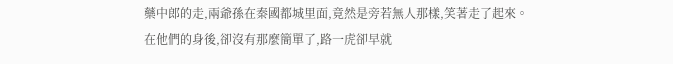藥中郎的走,兩爺孫在秦國都城里面,竟然是旁若無人那樣,笑著走了起來。
在他們的身後,卻沒有那麼簡單了,路一虎卻早就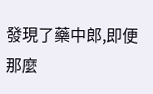發現了藥中郎,即便那麼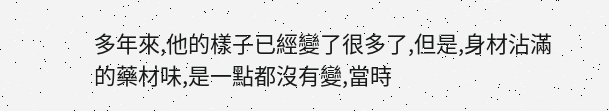多年來,他的樣子已經變了很多了,但是,身材沾滿的藥材味,是一點都沒有變,當時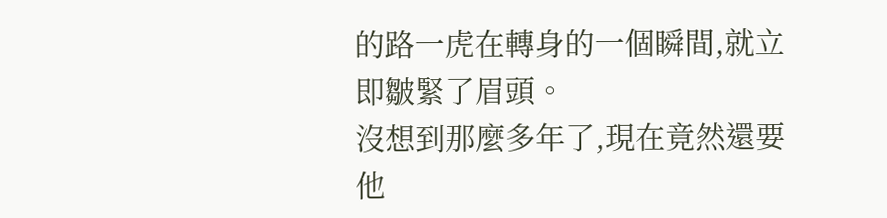的路一虎在轉身的一個瞬間,就立即皺緊了眉頭。
沒想到那麼多年了,現在竟然還要他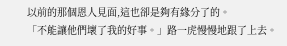以前的那個恩人見面,這也卻是夠有緣分了的。
「不能讓他們壞了我的好事。」路一虎慢慢地跟了上去。